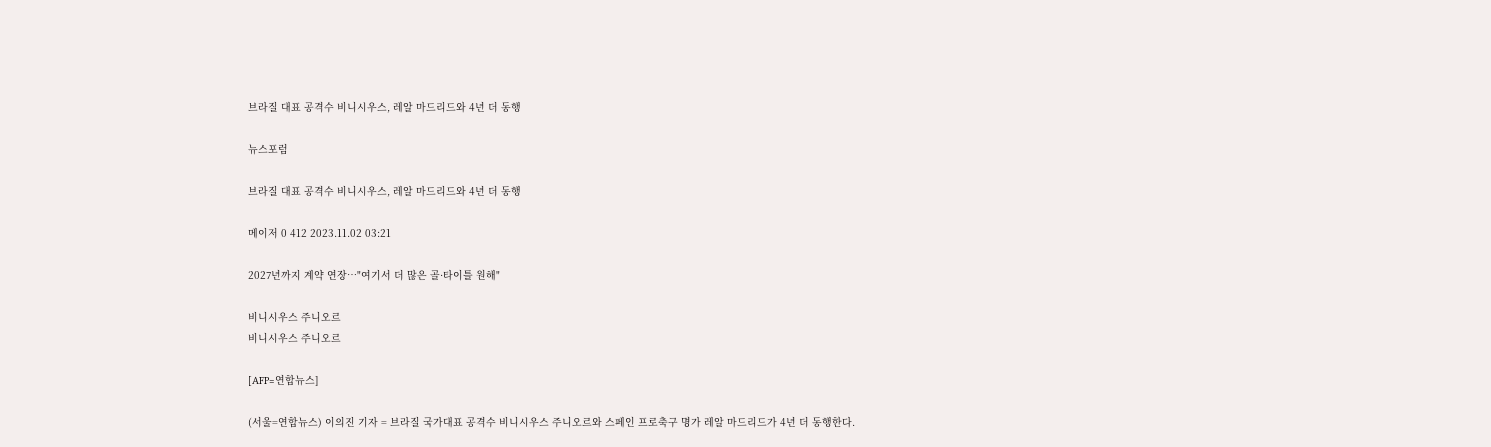브라질 대표 공격수 비니시우스, 레알 마드리드와 4년 더 동행

뉴스포럼

브라질 대표 공격수 비니시우스, 레알 마드리드와 4년 더 동행

메이저 0 412 2023.11.02 03:21

2027년까지 계약 연장…"여기서 더 많은 골·타이틀 원해"

비니시우스 주니오르
비니시우스 주니오르

[AFP=연합뉴스]

(서울=연합뉴스) 이의진 기자 = 브라질 국가대표 공격수 비니시우스 주니오르와 스페인 프로축구 명가 레알 마드리드가 4년 더 동행한다.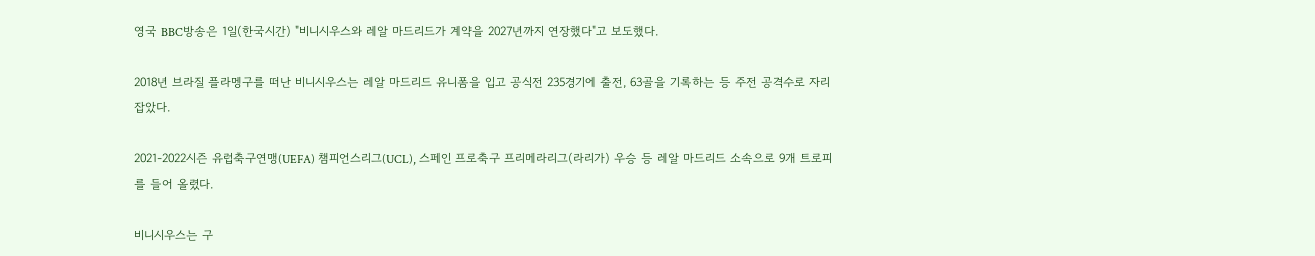영국 BBC방송은 1일(한국시간) "비니시우스와 레알 마드리드가 계약을 2027년까지 연장했다"고 보도했다.

2018년 브라질 플라멩구를 떠난 비니시우스는 레알 마드리드 유니폼을 입고 공식전 235경기에 출전, 63골을 기록하는 등 주전 공격수로 자리 잡았다.

2021-2022시즌 유럽축구연맹(UEFA) 챔피언스리그(UCL), 스페인 프로축구 프리메라리그(라리가) 우승 등 레알 마드리드 소속으로 9개 트로피를 들어 올렸다.

비니시우스는 구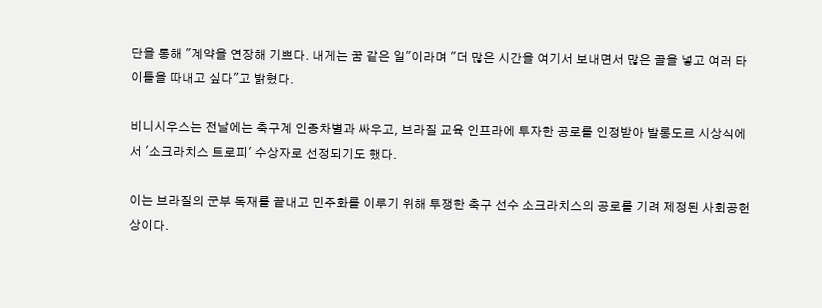단을 통해 "계약을 연장해 기쁘다. 내게는 꿈 같은 일"이라며 "더 많은 시간을 여기서 보내면서 많은 골을 넣고 여러 타이틀을 따내고 싶다"고 밝혔다.

비니시우스는 전날에는 축구계 인종차별과 싸우고, 브라질 교육 인프라에 투자한 공로를 인정받아 발롱도르 시상식에서 '소크라치스 트로피' 수상자로 선정되기도 했다.

이는 브라질의 군부 독재를 끝내고 민주화를 이루기 위해 투쟁한 축구 선수 소크라치스의 공로를 기려 제정된 사회공헌상이다.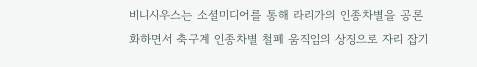비니시우스는 소셜미디어를 통해 라리가의 인종차별을 공론화하면서 축구계 인종차별 철폐 움직임의 상징으로 자리 잡기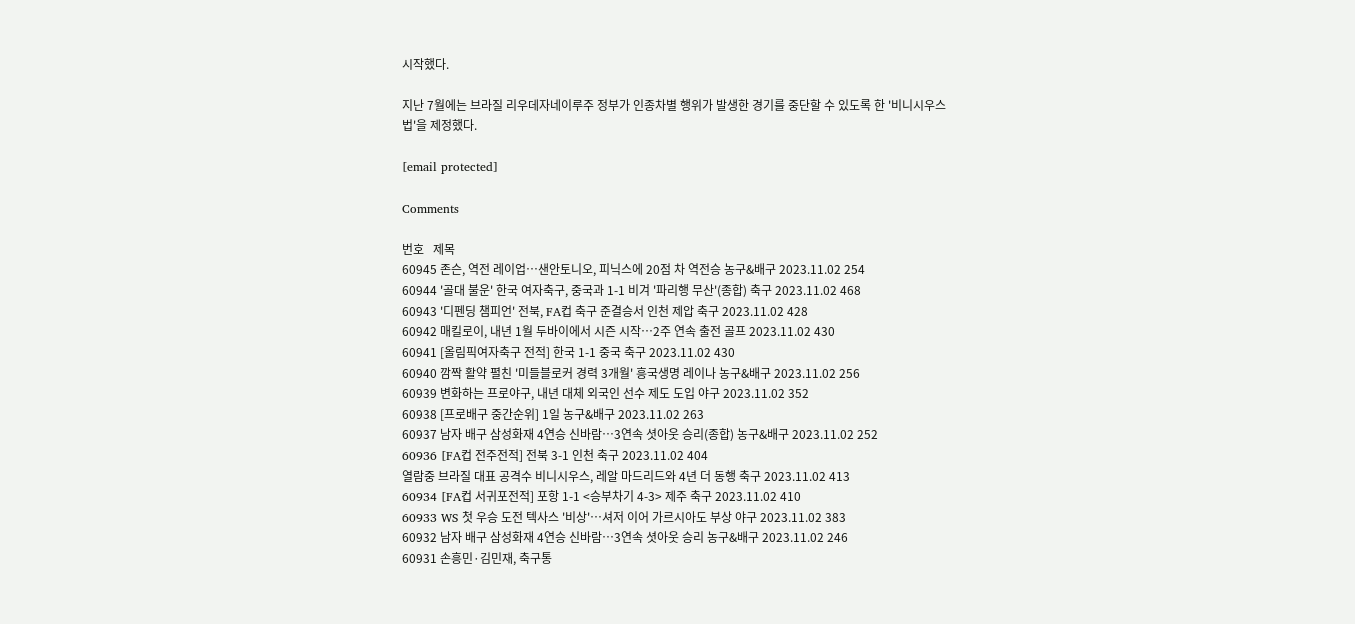시작했다.

지난 7월에는 브라질 리우데자네이루주 정부가 인종차별 행위가 발생한 경기를 중단할 수 있도록 한 '비니시우스 법'을 제정했다.

[email protected]

Comments

번호   제목
60945 존슨, 역전 레이업…샌안토니오, 피닉스에 20점 차 역전승 농구&배구 2023.11.02 254
60944 '골대 불운' 한국 여자축구, 중국과 1-1 비겨 '파리행 무산'(종합) 축구 2023.11.02 468
60943 '디펜딩 챔피언' 전북, FA컵 축구 준결승서 인천 제압 축구 2023.11.02 428
60942 매킬로이, 내년 1월 두바이에서 시즌 시작…2주 연속 출전 골프 2023.11.02 430
60941 [올림픽여자축구 전적] 한국 1-1 중국 축구 2023.11.02 430
60940 깜짝 활약 펼친 '미들블로커 경력 3개월' 흥국생명 레이나 농구&배구 2023.11.02 256
60939 변화하는 프로야구, 내년 대체 외국인 선수 제도 도입 야구 2023.11.02 352
60938 [프로배구 중간순위] 1일 농구&배구 2023.11.02 263
60937 남자 배구 삼성화재 4연승 신바람…3연속 셧아웃 승리(종합) 농구&배구 2023.11.02 252
60936 [FA컵 전주전적] 전북 3-1 인천 축구 2023.11.02 404
열람중 브라질 대표 공격수 비니시우스, 레알 마드리드와 4년 더 동행 축구 2023.11.02 413
60934 [FA컵 서귀포전적] 포항 1-1 <승부차기 4-3> 제주 축구 2023.11.02 410
60933 WS 첫 우승 도전 텍사스 '비상'…셔저 이어 가르시아도 부상 야구 2023.11.02 383
60932 남자 배구 삼성화재 4연승 신바람…3연속 셧아웃 승리 농구&배구 2023.11.02 246
60931 손흥민·김민재, 축구통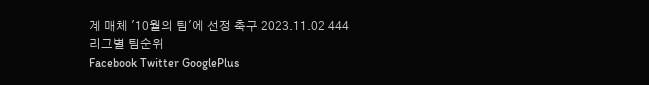계 매체 '10월의 팀'에 선정 축구 2023.11.02 444
리그별 팀순위
Facebook Twitter GooglePlus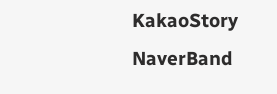KakaoStory NaverBand